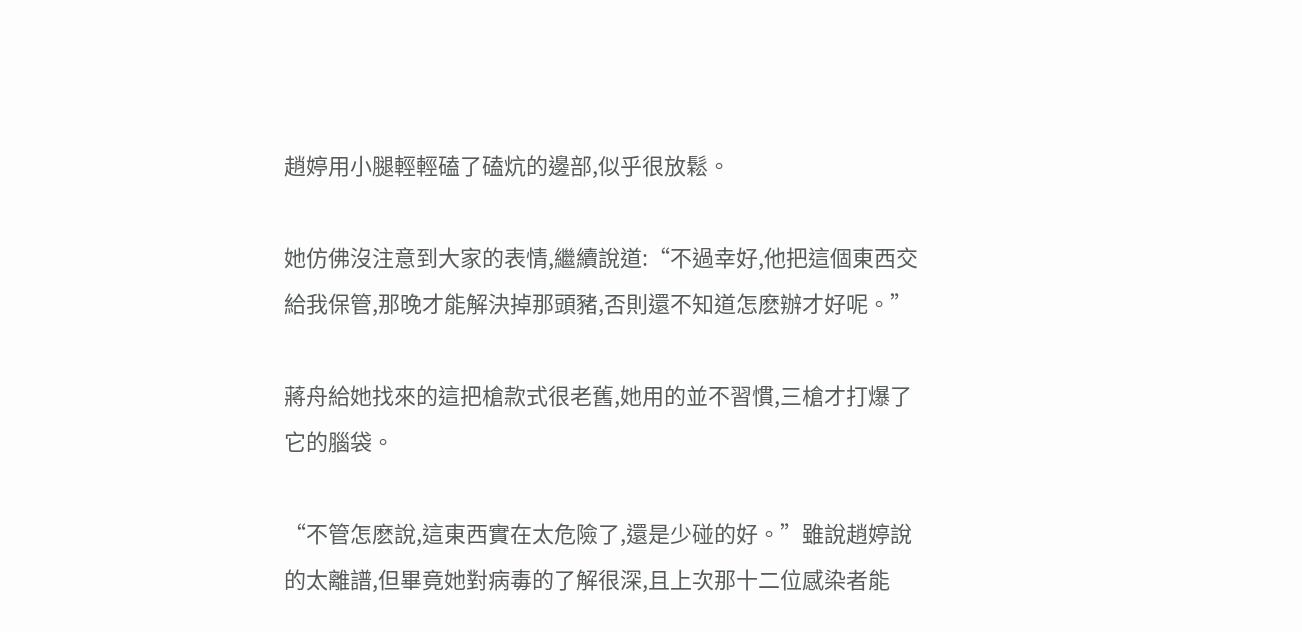趙婷用小腿輕輕磕了磕炕的邊部,似乎很放鬆。

她仿佛沒注意到大家的表情,繼續說道:“不過幸好,他把這個東西交給我保管,那晚才能解決掉那頭豬,否則還不知道怎麽辦才好呢。”

蔣舟給她找來的這把槍款式很老舊,她用的並不習慣,三槍才打爆了它的腦袋。

“不管怎麽說,這東西實在太危險了,還是少碰的好。”雖說趙婷說的太離譜,但畢竟她對病毒的了解很深,且上次那十二位感染者能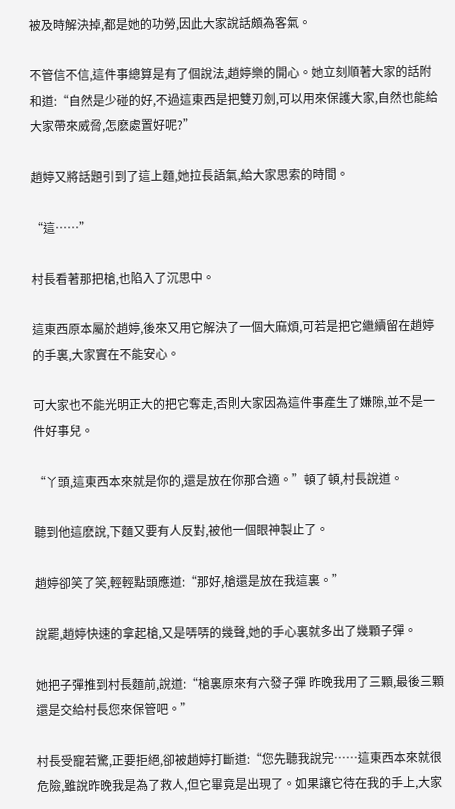被及時解決掉,都是她的功勞,因此大家說話頗為客氣。

不管信不信,這件事總算是有了個說法,趙婷樂的開心。她立刻順著大家的話附和道:“自然是少碰的好,不過這東西是把雙刃劍,可以用來保護大家,自然也能給大家帶來威脅,怎麽處置好呢?”

趙婷又將話題引到了這上麵,她拉長語氣,給大家思索的時間。

“這……”

村長看著那把槍,也陷入了沉思中。

這東西原本屬於趙婷,後來又用它解決了一個大麻煩,可若是把它繼續留在趙婷的手裏,大家實在不能安心。

可大家也不能光明正大的把它奪走,否則大家因為這件事產生了嫌隙,並不是一件好事兒。

“丫頭,這東西本來就是你的,還是放在你那合適。”頓了頓,村長說道。

聽到他這麽說,下麵又要有人反對,被他一個眼神製止了。

趙婷卻笑了笑,輕輕點頭應道:“那好,槍還是放在我這裏。”

說罷,趙婷快速的拿起槍,又是哢哢的幾聲,她的手心裏就多出了幾顆子彈。

她把子彈推到村長麵前,說道:“槍裏原來有六發子彈 昨晚我用了三顆,最後三顆還是交給村長您來保管吧。”

村長受寵若驚,正要拒絕,卻被趙婷打斷道:“您先聽我說完……這東西本來就很危險,雖說昨晚我是為了救人,但它畢竟是出現了。如果讓它待在我的手上,大家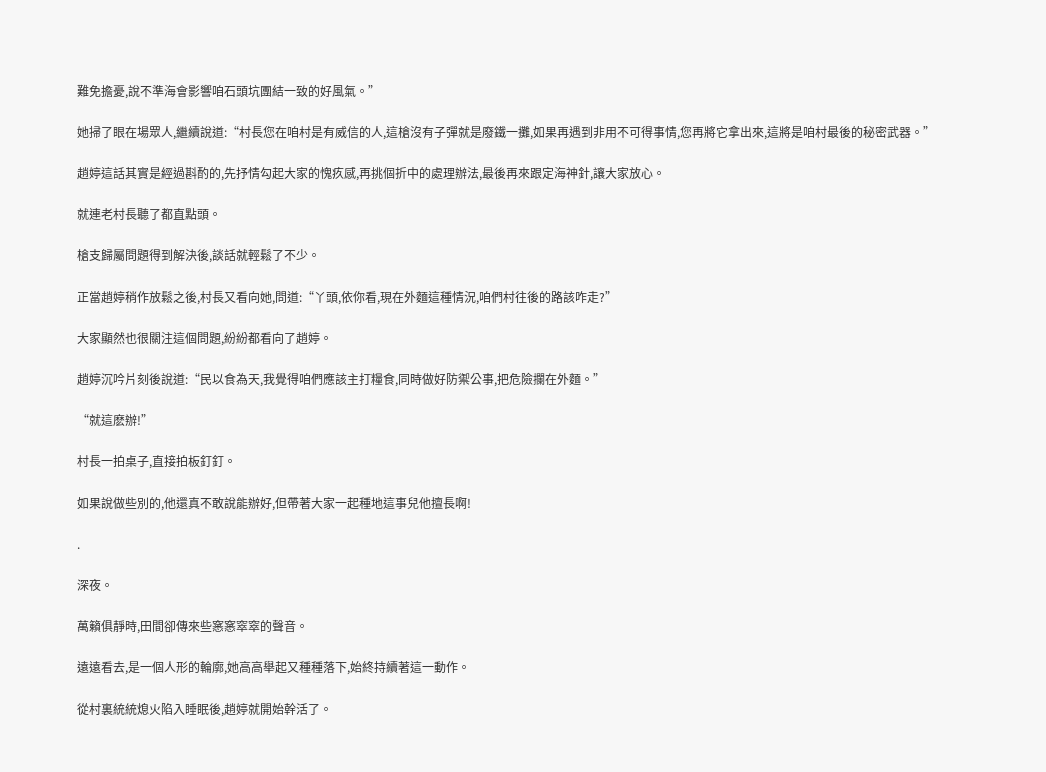難免擔憂,說不準海會影響咱石頭坑團結一致的好風氣。”

她掃了眼在場眾人,繼續說道:“村長您在咱村是有威信的人,這槍沒有子彈就是廢鐵一攤,如果再遇到非用不可得事情,您再將它拿出來,這將是咱村最後的秘密武器。”

趙婷這話其實是經過斟酌的,先抒情勾起大家的愧疚感,再挑個折中的處理辦法,最後再來跟定海神針,讓大家放心。

就連老村長聽了都直點頭。

槍支歸屬問題得到解決後,談話就輕鬆了不少。

正當趙婷稍作放鬆之後,村長又看向她,問道:“丫頭,依你看,現在外麵這種情況,咱們村往後的路該咋走?”

大家顯然也很關注這個問題,紛紛都看向了趙婷。

趙婷沉吟片刻後說道:“民以食為天,我覺得咱們應該主打糧食,同時做好防禦公事,把危險攔在外麵。”

“就這麽辦!”

村長一拍桌子,直接拍板釘釘。

如果說做些別的,他還真不敢說能辦好,但帶著大家一起種地這事兒他擅長啊!

.

深夜。

萬籟俱靜時,田間卻傳來些窸窸窣窣的聲音。

遠遠看去,是一個人形的輪廓,她高高舉起又種種落下,始終持續著這一動作。

從村裏統統熄火陷入睡眠後,趙婷就開始幹活了。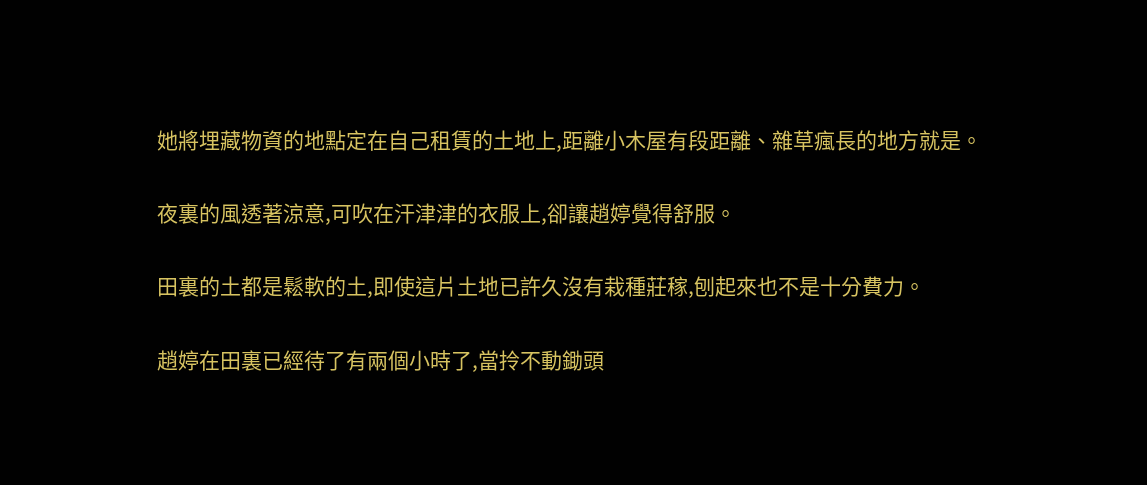她將埋藏物資的地點定在自己租賃的土地上,距離小木屋有段距離、雜草瘋長的地方就是。

夜裏的風透著涼意,可吹在汗津津的衣服上,卻讓趙婷覺得舒服。

田裏的土都是鬆軟的土,即使這片土地已許久沒有栽種莊稼,刨起來也不是十分費力。

趙婷在田裏已經待了有兩個小時了,當拎不動鋤頭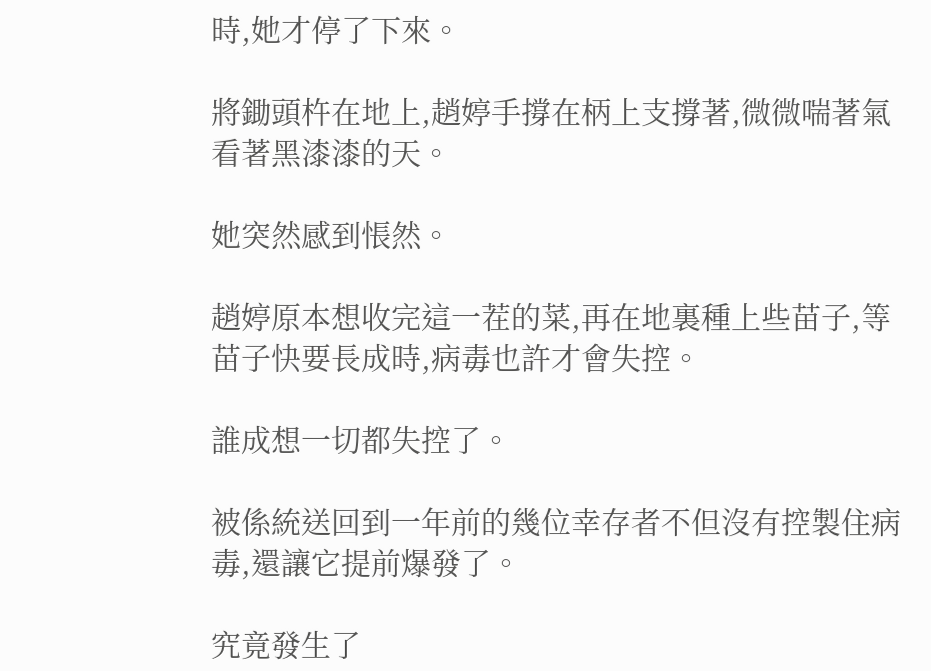時,她才停了下來。

將鋤頭杵在地上,趙婷手撐在柄上支撐著,微微喘著氣看著黑漆漆的天。

她突然感到悵然。

趙婷原本想收完這一茬的菜,再在地裏種上些苗子,等苗子快要長成時,病毒也許才會失控。

誰成想一切都失控了。

被係統送回到一年前的幾位幸存者不但沒有控製住病毒,還讓它提前爆發了。

究竟發生了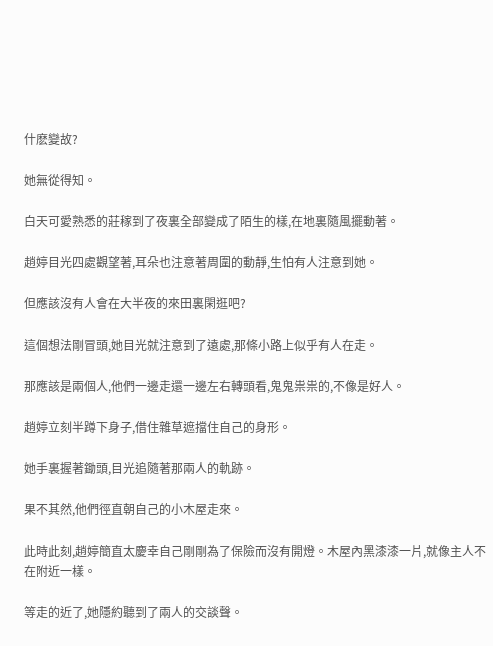什麽變故?

她無從得知。

白天可愛熟悉的莊稼到了夜裏全部變成了陌生的樣,在地裏隨風擺動著。

趙婷目光四處觀望著,耳朵也注意著周圍的動靜,生怕有人注意到她。

但應該沒有人會在大半夜的來田裏閑逛吧?

這個想法剛冒頭,她目光就注意到了遠處,那條小路上似乎有人在走。

那應該是兩個人,他們一邊走還一邊左右轉頭看,鬼鬼祟祟的,不像是好人。

趙婷立刻半蹲下身子,借住雜草遮擋住自己的身形。

她手裏握著鋤頭,目光追隨著那兩人的軌跡。

果不其然,他們徑直朝自己的小木屋走來。

此時此刻,趙婷簡直太慶幸自己剛剛為了保險而沒有開燈。木屋內黑漆漆一片,就像主人不在附近一樣。

等走的近了,她隱約聽到了兩人的交談聲。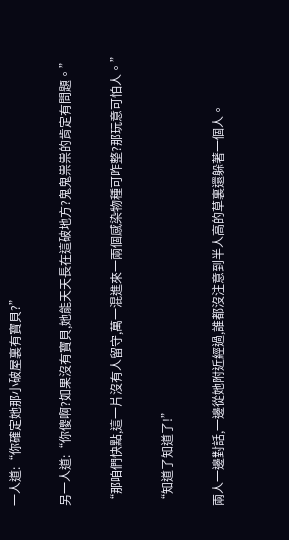一人道:“你確定她那小破屋裏有寶貝?”

另一人道:“你傻啊?如果沒有寶貝,她能天天長在這破地方?鬼鬼祟祟的肯定有問題。”

“那咱們快點,這一片沒有人留守,萬一混進來一兩個感染物種可咋整?那玩意可怕人。”

“知道了知道了!”

兩人一邊對話,一邊從她附近經過,誰都沒注意到半人高的草裏還躲著一個人。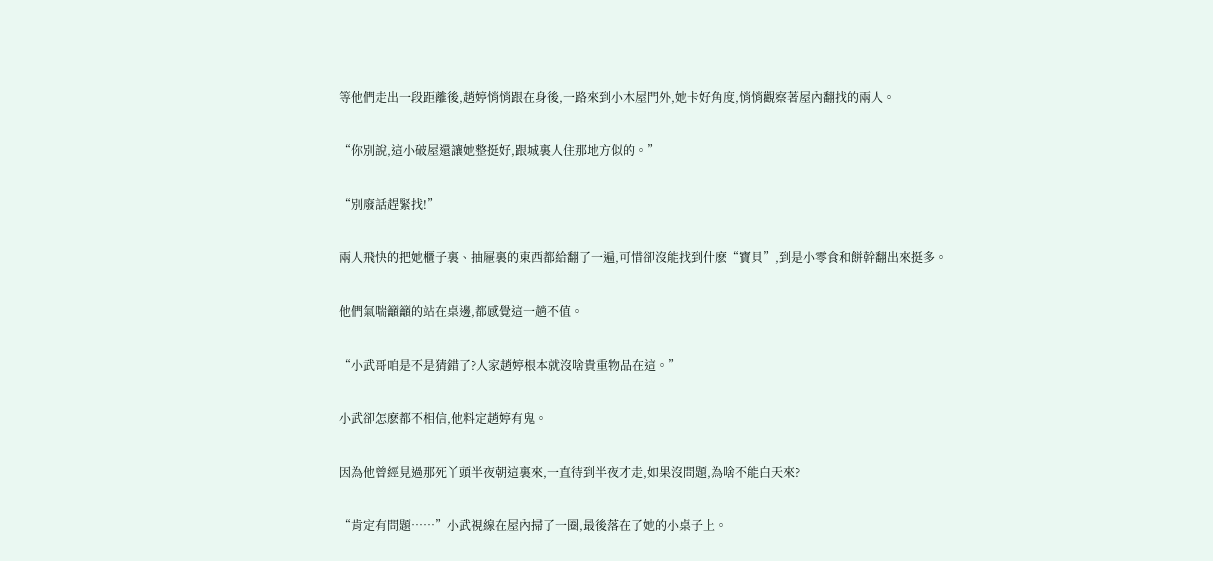等他們走出一段距離後,趙婷悄悄跟在身後,一路來到小木屋門外,她卡好角度,悄悄觀察著屋內翻找的兩人。

“你別說,這小破屋還讓她整挺好,跟城裏人住那地方似的。”

“別廢話趕緊找!”

兩人飛快的把她櫃子裏、抽屜裏的東西都給翻了一遍,可惜卻沒能找到什麽“寶貝”,到是小零食和餅幹翻出來挺多。

他們氣喘籲籲的站在桌邊,都感覺這一趟不值。

“小武哥咱是不是猜錯了?人家趙婷根本就沒啥貴重物品在這。”

小武卻怎麽都不相信,他料定趙婷有鬼。

因為他曾經見過那死丫頭半夜朝這裏來,一直待到半夜才走,如果沒問題,為啥不能白天來?

“肯定有問題……”小武視線在屋內掃了一圈,最後落在了她的小桌子上。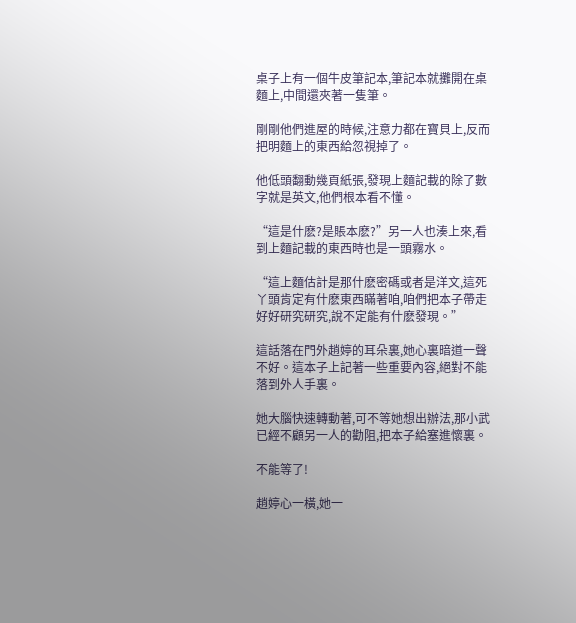桌子上有一個牛皮筆記本,筆記本就攤開在桌麵上,中間還夾著一隻筆。

剛剛他們進屋的時候,注意力都在寶貝上,反而把明麵上的東西給忽視掉了。

他低頭翻動幾頁紙張,發現上麵記載的除了數字就是英文,他們根本看不懂。

“這是什麽?是賬本麽?”另一人也湊上來,看到上麵記載的東西時也是一頭霧水。

“這上麵估計是那什麽密碼或者是洋文,這死丫頭肯定有什麽東西瞞著咱,咱們把本子帶走好好研究研究,說不定能有什麽發現。”

這話落在門外趙婷的耳朵裏,她心裏暗道一聲不好。這本子上記著一些重要內容,絕對不能落到外人手裏。

她大腦快速轉動著,可不等她想出辦法,那小武已經不顧另一人的勸阻,把本子給塞進懷裏。

不能等了!

趙婷心一橫,她一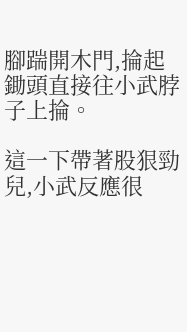腳踹開木門,掄起鋤頭直接往小武脖子上掄。

這一下帶著股狠勁兒,小武反應很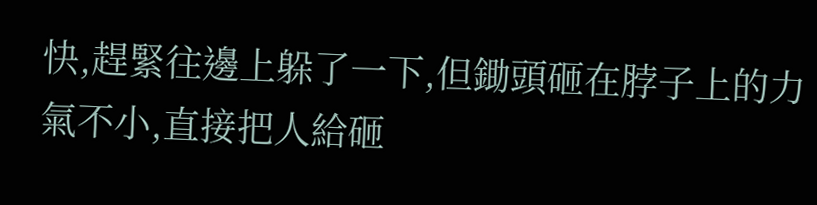快,趕緊往邊上躲了一下,但鋤頭砸在脖子上的力氣不小,直接把人給砸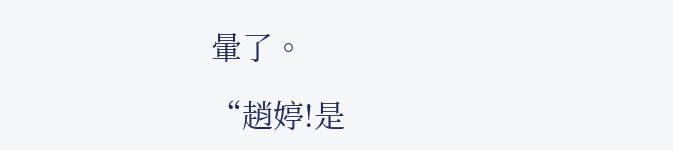暈了。

“趙婷!是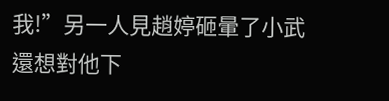我!”另一人見趙婷砸暈了小武還想對他下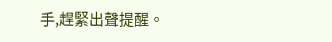手,趕緊出聲提醒。